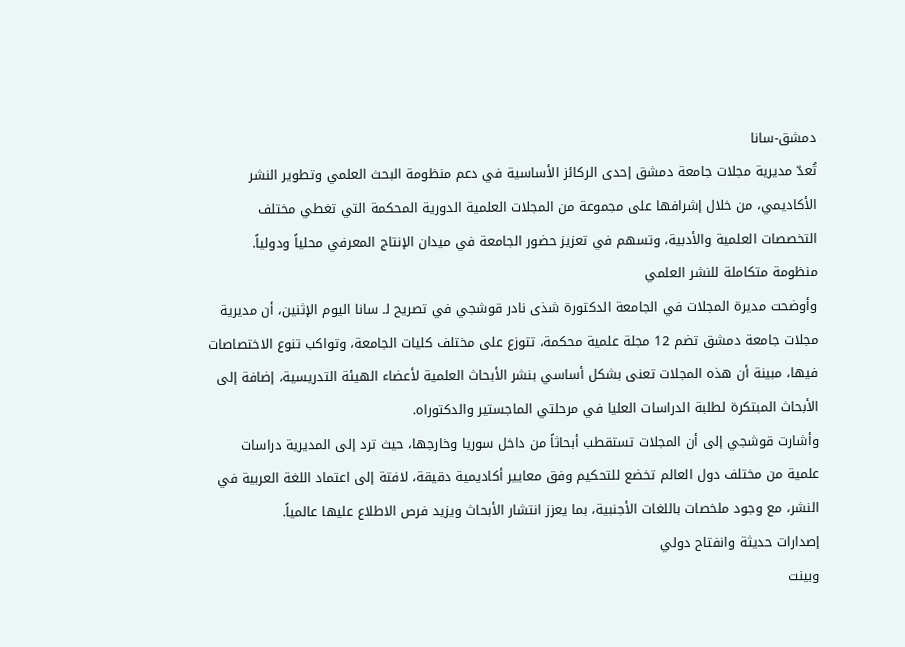دمشق-سانا
تُعدّ مديرية مجلات جامعة دمشق إحدى الركائز الأساسية في دعم منظومة البحث العلمي وتطوير النشر الأكاديمي، من خلال إشرافها على مجموعة من المجلات العلمية الدورية المحكمة التي تغطي مختلف التخصصات العلمية والأدبية، وتسهم في تعزيز حضور الجامعة في ميدان الإنتاج المعرفي محلياً ودولياً.
منظومة متكاملة للنشر العلمي
وأوضحت مديرة المجلات في الجامعة الدكتورة شذى نادر قوشجي في تصريح لـ سانا اليوم الإثنين، أن مديرية مجلات جامعة دمشق تضم 12 مجلة علمية محكمة، تتوزع على مختلف كليات الجامعة، وتواكب تنوع الاختصاصات فيها، مبينة أن هذه المجلات تعنى بشكل أساسي بنشر الأبحاث العلمية لأعضاء الهيئة التدريسية، إضافة إلى الأبحاث المبتكرة لطلبة الدراسات العليا في مرحلتي الماجستير والدكتوراه.
وأشارت قوشجي إلى أن المجلات تستقطب أبحاثاً من داخل سوريا وخارجها، حيث ترد إلى المديرية دراسات علمية من مختلف دول العالم تخضع للتحكيم وفق معايير أكاديمية دقيقة، لافتة إلى اعتماد اللغة العربية في النشر، مع وجود ملخصات باللغات الأجنبية، بما يعزز انتشار الأبحاث ويزيد فرص الاطلاع عليها عالمياً.
إصدارات حديثة وانفتاح دولي
وبينت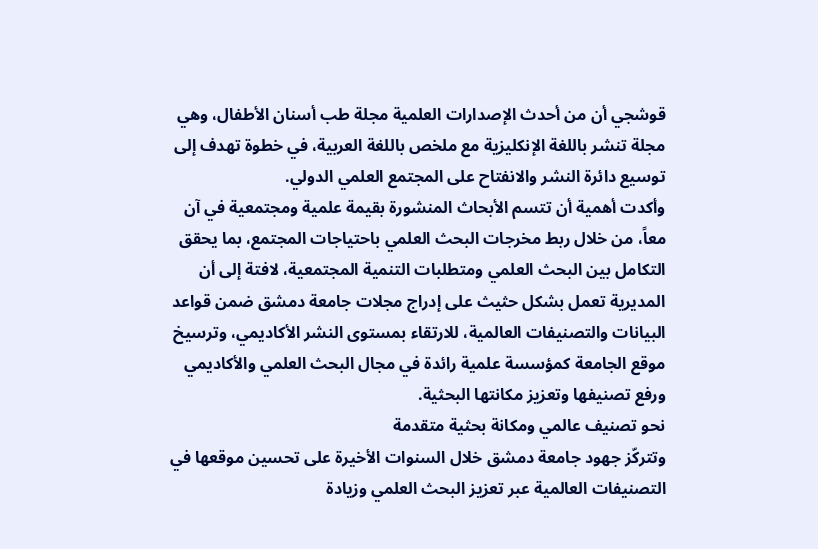قوشجي أن من أحدث الإصدارات العلمية مجلة طب أسنان الأطفال، وهي مجلة تنشر باللغة الإنكليزية مع ملخص باللغة العربية، في خطوة تهدف إلى توسيع دائرة النشر والانفتاح على المجتمع العلمي الدولي.
وأكدت أهمية أن تتسم الأبحاث المنشورة بقيمة علمية ومجتمعية في آن معاً، من خلال ربط مخرجات البحث العلمي باحتياجات المجتمع، بما يحقق التكامل بين البحث العلمي ومتطلبات التنمية المجتمعية، لافتة إلى أن المديرية تعمل بشكل حثيث على إدراج مجلات جامعة دمشق ضمن قواعد البيانات والتصنيفات العالمية، للارتقاء بمستوى النشر الأكاديمي، وترسيخ موقع الجامعة كمؤسسة علمية رائدة في مجال البحث العلمي والأكاديمي ورفع تصنيفها وتعزيز مكانتها البحثية.
نحو تصنيف عالمي ومكانة بحثية متقدمة
وتتركّز جهود جامعة دمشق خلال السنوات الأخيرة على تحسين موقعها في التصنيفات العالمية عبر تعزيز البحث العلمي وزيادة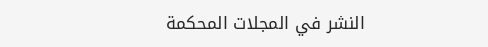النشر في المجلات المحكمة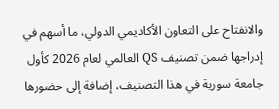والانفتاح على التعاون الأكاديمي الدولي، ما أسهم في إدراجها ضمن تصنيف QS العالمي لعام 2026 كأول جامعة سورية في هذا التصنيف، إضافة إلى حضورها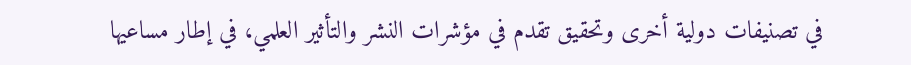في تصنيفات دولية أخرى وتحقيق تقدم في مؤشرات النشر والتأثير العلمي، في إطار مساعيها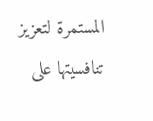المستمرة لتعزيز تنافسيتها على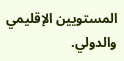المستويين الإقليمي والدولي.